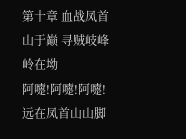第十章 血战凤首山于巅 寻贼岐峰岭在坳
阿嚏!阿嚏!阿嚏!远在凤首山山脚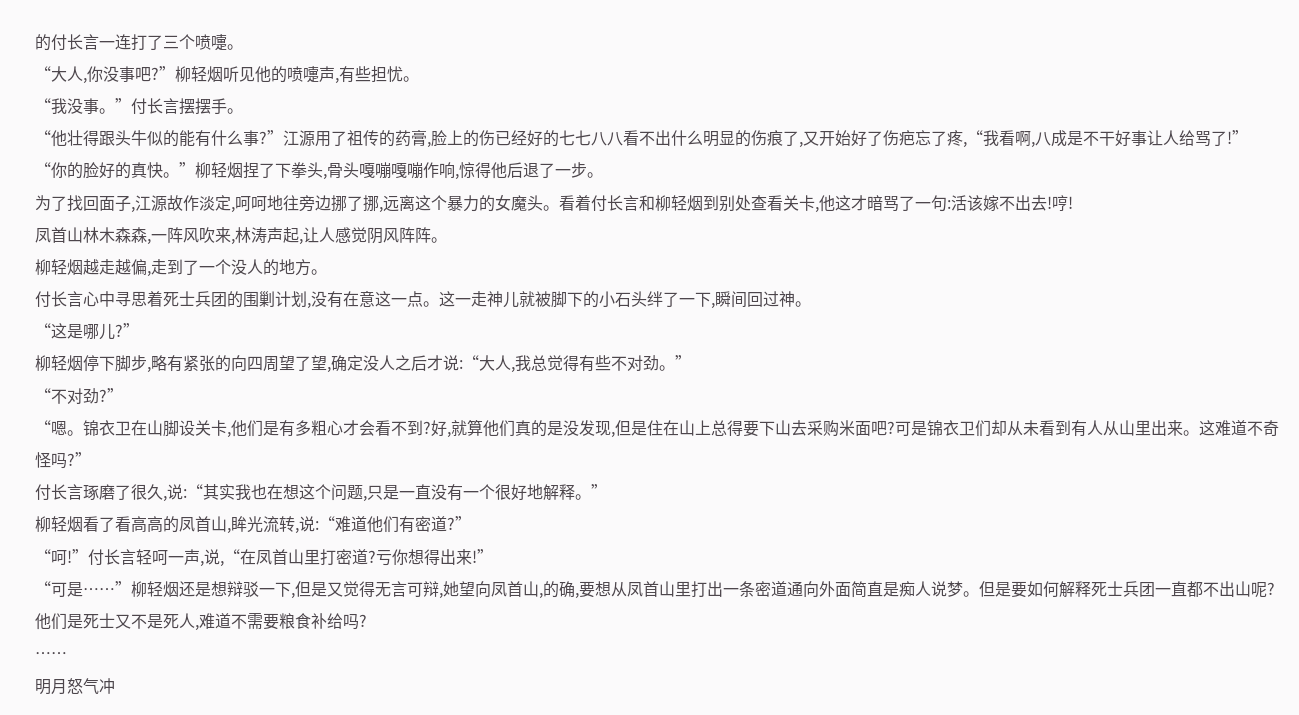的付长言一连打了三个喷嚏。
“大人,你没事吧?”柳轻烟听见他的喷嚏声,有些担忧。
“我没事。”付长言摆摆手。
“他壮得跟头牛似的能有什么事?”江源用了祖传的药膏,脸上的伤已经好的七七八八看不出什么明显的伤痕了,又开始好了伤疤忘了疼,“我看啊,八成是不干好事让人给骂了!”
“你的脸好的真快。”柳轻烟捏了下拳头,骨头嘎嘣嘎嘣作响,惊得他后退了一步。
为了找回面子,江源故作淡定,呵呵地往旁边挪了挪,远离这个暴力的女魔头。看着付长言和柳轻烟到别处查看关卡,他这才暗骂了一句:活该嫁不出去!哼!
凤首山林木森森,一阵风吹来,林涛声起,让人感觉阴风阵阵。
柳轻烟越走越偏,走到了一个没人的地方。
付长言心中寻思着死士兵团的围剿计划,没有在意这一点。这一走神儿就被脚下的小石头绊了一下,瞬间回过神。
“这是哪儿?”
柳轻烟停下脚步,略有紧张的向四周望了望,确定没人之后才说:“大人,我总觉得有些不对劲。”
“不对劲?”
“嗯。锦衣卫在山脚设关卡,他们是有多粗心才会看不到?好,就算他们真的是没发现,但是住在山上总得要下山去采购米面吧?可是锦衣卫们却从未看到有人从山里出来。这难道不奇怪吗?”
付长言琢磨了很久,说:“其实我也在想这个问题,只是一直没有一个很好地解释。”
柳轻烟看了看高高的凤首山,眸光流转,说:“难道他们有密道?”
“呵!”付长言轻呵一声,说,“在凤首山里打密道?亏你想得出来!”
“可是……”柳轻烟还是想辩驳一下,但是又觉得无言可辩,她望向凤首山,的确,要想从凤首山里打出一条密道通向外面简直是痴人说梦。但是要如何解释死士兵团一直都不出山呢?他们是死士又不是死人,难道不需要粮食补给吗?
……
明月怒气冲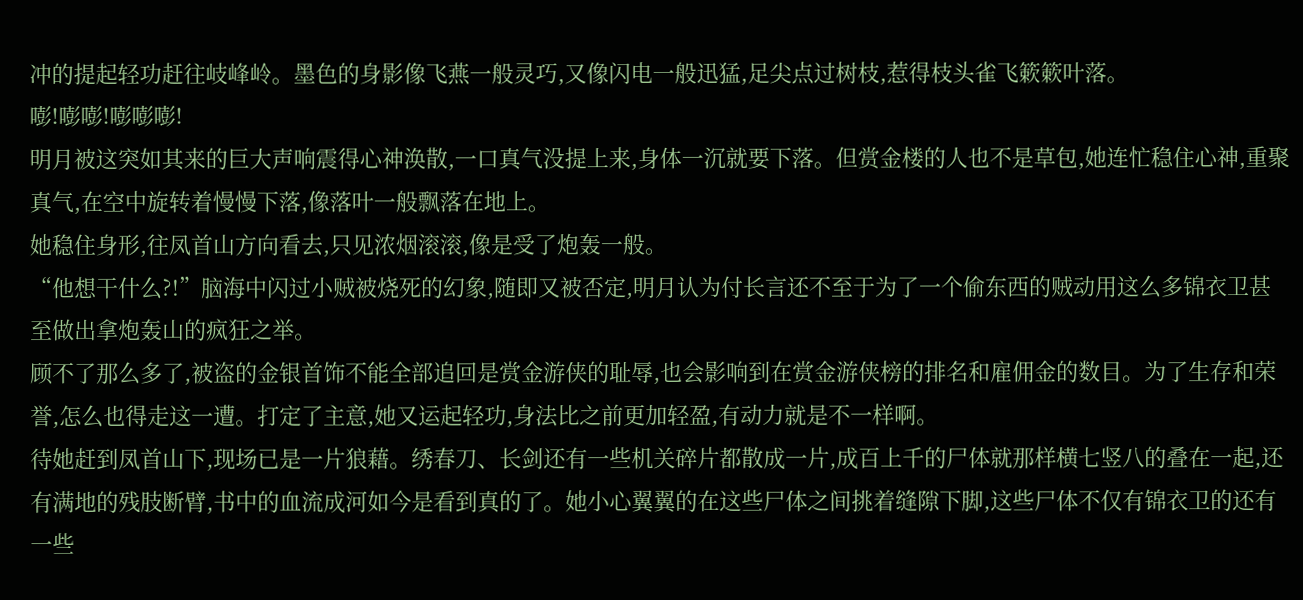冲的提起轻功赶往岐峰岭。墨色的身影像飞燕一般灵巧,又像闪电一般迅猛,足尖点过树枝,惹得枝头雀飞簌簌叶落。
嘭!嘭嘭!嘭嘭嘭!
明月被这突如其来的巨大声响震得心神涣散,一口真气没提上来,身体一沉就要下落。但赏金楼的人也不是草包,她连忙稳住心神,重聚真气,在空中旋转着慢慢下落,像落叶一般飘落在地上。
她稳住身形,往凤首山方向看去,只见浓烟滚滚,像是受了炮轰一般。
“他想干什么?!”脑海中闪过小贼被烧死的幻象,随即又被否定,明月认为付长言还不至于为了一个偷东西的贼动用这么多锦衣卫甚至做出拿炮轰山的疯狂之举。
顾不了那么多了,被盗的金银首饰不能全部追回是赏金游侠的耻辱,也会影响到在赏金游侠榜的排名和雇佣金的数目。为了生存和荣誉,怎么也得走这一遭。打定了主意,她又运起轻功,身法比之前更加轻盈,有动力就是不一样啊。
待她赶到凤首山下,现场已是一片狼藉。绣春刀、长剑还有一些机关碎片都散成一片,成百上千的尸体就那样横七竖八的叠在一起,还有满地的残肢断臂,书中的血流成河如今是看到真的了。她小心翼翼的在这些尸体之间挑着缝隙下脚,这些尸体不仅有锦衣卫的还有一些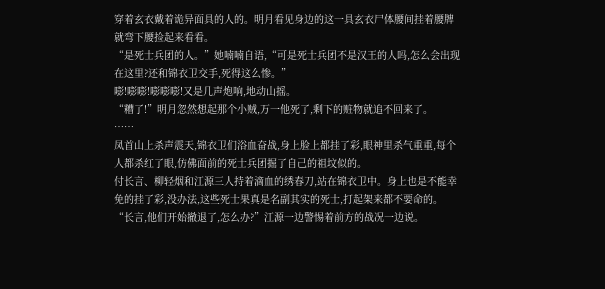穿着玄衣戴着诡异面具的人的。明月看见身边的这一具玄衣尸体腰间挂着腰牌就弯下腰捡起来看看。
“是死士兵团的人。”她喃喃自语,“可是死士兵团不是汉王的人吗,怎么会出现在这里?还和锦衣卫交手,死得这么惨。”
嘭!嘭嘭!嘭嘭嘭!又是几声炮响,地动山摇。
“糟了!”明月忽然想起那个小贼,万一他死了,剩下的赃物就追不回来了。
……
凤首山上杀声震天,锦衣卫们浴血奋战,身上脸上都挂了彩,眼神里杀气重重,每个人都杀红了眼,仿佛面前的死士兵团掘了自己的祖坟似的。
付长言、柳轻烟和江源三人持着滴血的绣春刀,站在锦衣卫中。身上也是不能幸免的挂了彩,没办法,这些死士果真是名副其实的死士,打起架来都不要命的。
“长言,他们开始撤退了,怎么办?”江源一边警惕着前方的战况一边说。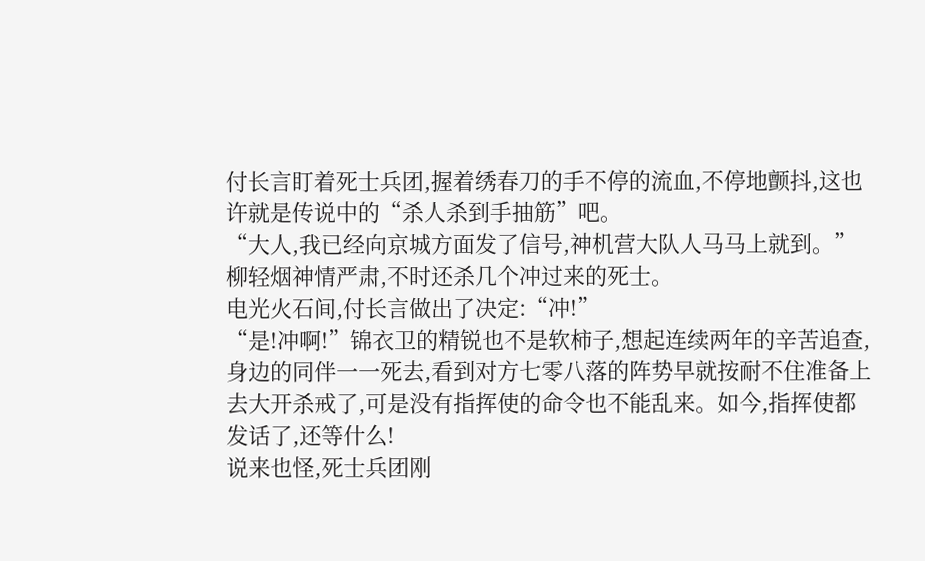付长言盯着死士兵团,握着绣春刀的手不停的流血,不停地颤抖,这也许就是传说中的“杀人杀到手抽筋”吧。
“大人,我已经向京城方面发了信号,神机营大队人马马上就到。”柳轻烟神情严肃,不时还杀几个冲过来的死士。
电光火石间,付长言做出了决定:“冲!”
“是!冲啊!”锦衣卫的精锐也不是软柿子,想起连续两年的辛苦追查,身边的同伴一一死去,看到对方七零八落的阵势早就按耐不住准备上去大开杀戒了,可是没有指挥使的命令也不能乱来。如今,指挥使都发话了,还等什么!
说来也怪,死士兵团刚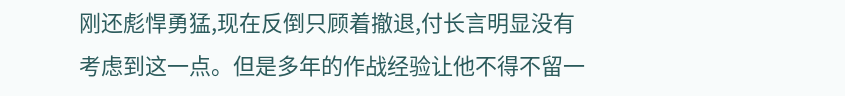刚还彪悍勇猛,现在反倒只顾着撤退,付长言明显没有考虑到这一点。但是多年的作战经验让他不得不留一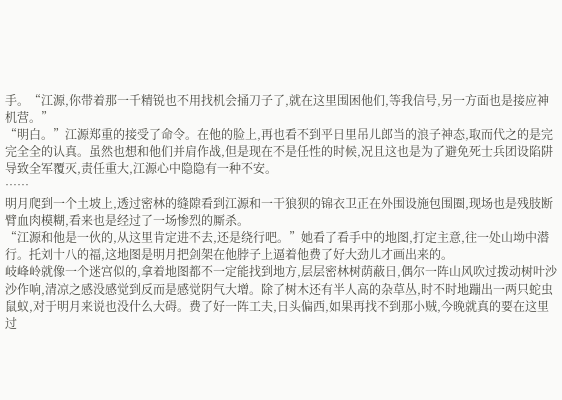手。“江源,你带着那一千精锐也不用找机会捅刀子了,就在这里围困他们,等我信号,另一方面也是接应神机营。”
“明白。”江源郑重的接受了命令。在他的脸上,再也看不到平日里吊儿郎当的浪子神态,取而代之的是完完全全的认真。虽然也想和他们并肩作战,但是现在不是任性的时候,况且这也是为了避免死士兵团设陷阱导致全军覆灭,责任重大,江源心中隐隐有一种不安。
……
明月爬到一个土坡上,透过密林的缝隙看到江源和一干狼狈的锦衣卫正在外围设施包围圈,现场也是残肢断臂血肉模糊,看来也是经过了一场惨烈的厮杀。
“江源和他是一伙的,从这里肯定进不去,还是绕行吧。”她看了看手中的地图,打定主意,往一处山坳中潜行。托刘十八的福,这地图是明月把剑架在他脖子上逼着他费了好大劲儿才画出来的。
岐峰岭就像一个迷宫似的,拿着地图都不一定能找到地方,层层密林树荫蔽日,偶尔一阵山风吹过拨动树叶沙沙作响,清凉之感没感觉到反而是感觉阴气大增。除了树木还有半人高的杂草丛,时不时地蹦出一两只蛇虫鼠蚁,对于明月来说也没什么大碍。费了好一阵工夫,日头偏西,如果再找不到那小贼,今晚就真的要在这里过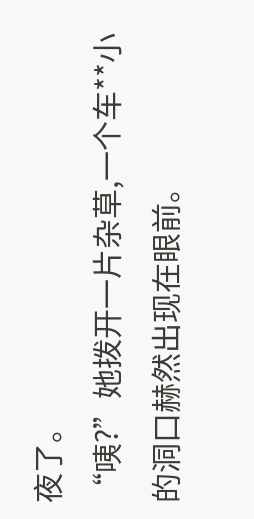夜了。
“咦?”她拨开一片杂草,一个车**小的洞口赫然出现在眼前。